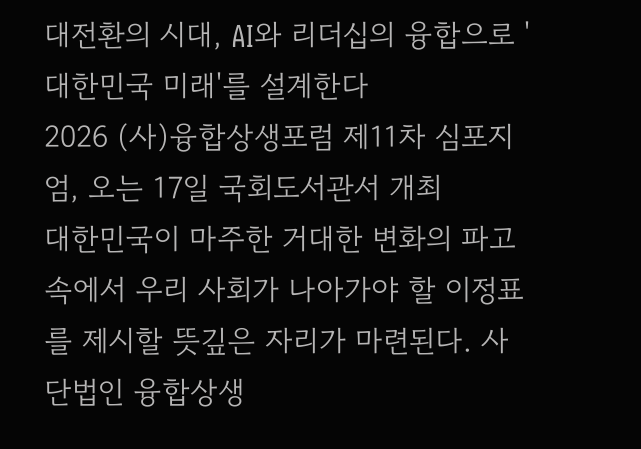대전환의 시대, AI와 리더십의 융합으로 '대한민국 미래'를 설계한다
2026 (사)융합상생포럼 제11차 심포지엄, 오는 17일 국회도서관서 개최
대한민국이 마주한 거대한 변화의 파고 속에서 우리 사회가 나아가야 할 이정표를 제시할 뜻깊은 자리가 마련된다. 사단법인 융합상생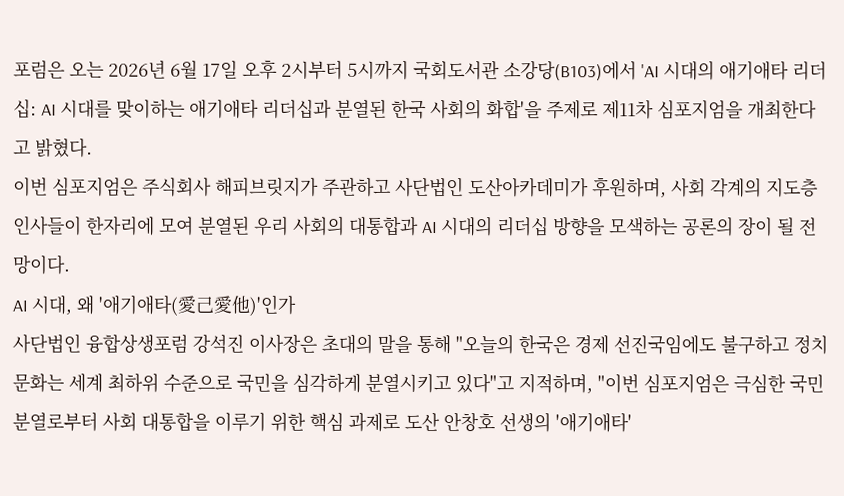포럼은 오는 2026년 6월 17일 오후 2시부터 5시까지 국회도서관 소강당(B103)에서 'AI 시대의 애기애타 리더십: AI 시대를 맞이하는 애기애타 리더십과 분열된 한국 사회의 화합'을 주제로 제11차 심포지엄을 개최한다고 밝혔다.
이번 심포지엄은 주식회사 해피브릿지가 주관하고 사단법인 도산아카데미가 후원하며, 사회 각계의 지도층 인사들이 한자리에 모여 분열된 우리 사회의 대통합과 AI 시대의 리더십 방향을 모색하는 공론의 장이 될 전망이다.
AI 시대, 왜 '애기애타(愛己愛他)'인가
사단법인 융합상생포럼 강석진 이사장은 초대의 말을 통해 "오늘의 한국은 경제 선진국임에도 불구하고 정치문화는 세계 최하위 수준으로 국민을 심각하게 분열시키고 있다"고 지적하며, "이번 심포지엄은 극심한 국민 분열로부터 사회 대통합을 이루기 위한 핵심 과제로 도산 안창호 선생의 '애기애타'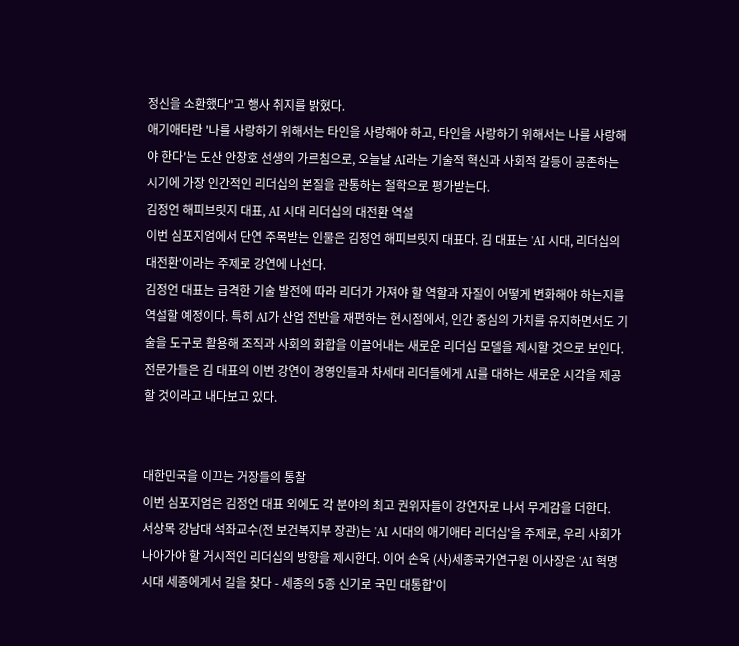정신을 소환했다"고 행사 취지를 밝혔다.
애기애타란 '나를 사랑하기 위해서는 타인을 사랑해야 하고, 타인을 사랑하기 위해서는 나를 사랑해야 한다'는 도산 안창호 선생의 가르침으로, 오늘날 AI라는 기술적 혁신과 사회적 갈등이 공존하는 시기에 가장 인간적인 리더십의 본질을 관통하는 철학으로 평가받는다.
김정언 해피브릿지 대표, AI 시대 리더십의 대전환 역설
이번 심포지엄에서 단연 주목받는 인물은 김정언 해피브릿지 대표다. 김 대표는 'AI 시대, 리더십의 대전환'이라는 주제로 강연에 나선다.
김정언 대표는 급격한 기술 발전에 따라 리더가 가져야 할 역할과 자질이 어떻게 변화해야 하는지를 역설할 예정이다. 특히 AI가 산업 전반을 재편하는 현시점에서, 인간 중심의 가치를 유지하면서도 기술을 도구로 활용해 조직과 사회의 화합을 이끌어내는 새로운 리더십 모델을 제시할 것으로 보인다. 전문가들은 김 대표의 이번 강연이 경영인들과 차세대 리더들에게 AI를 대하는 새로운 시각을 제공할 것이라고 내다보고 있다.


대한민국을 이끄는 거장들의 통찰
이번 심포지엄은 김정언 대표 외에도 각 분야의 최고 권위자들이 강연자로 나서 무게감을 더한다.
서상목 강남대 석좌교수(전 보건복지부 장관)는 'AI 시대의 애기애타 리더십'을 주제로, 우리 사회가 나아가야 할 거시적인 리더십의 방향을 제시한다. 이어 손욱 (사)세종국가연구원 이사장은 'AI 혁명시대 세종에게서 길을 찾다 - 세종의 5종 신기로 국민 대통합'이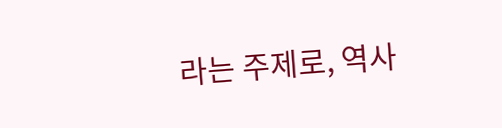라는 주제로, 역사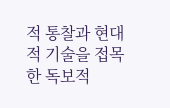적 통찰과 현대적 기술을 접목한 독보적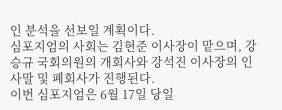인 분석을 선보일 계획이다.
심포지엄의 사회는 김현준 이사장이 맡으며, 강승규 국회의원의 개회사와 강석진 이사장의 인사말 및 폐회사가 진행된다.
이번 심포지엄은 6월 17일 당일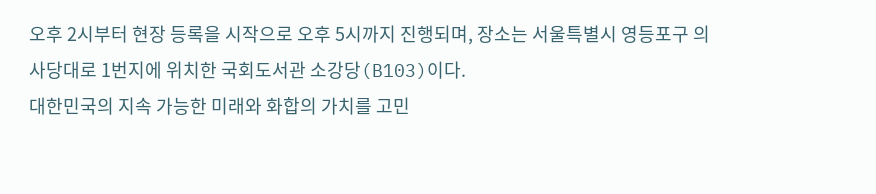오후 2시부터 현장 등록을 시작으로 오후 5시까지 진행되며, 장소는 서울특별시 영등포구 의사당대로 1번지에 위치한 국회도서관 소강당(B103)이다.
대한민국의 지속 가능한 미래와 화합의 가치를 고민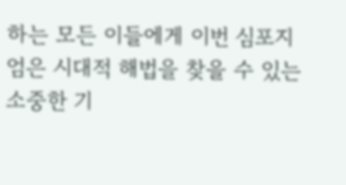하는 모든 이들에게 이번 심포지엄은 시대적 해법을 찾을 수 있는 소중한 기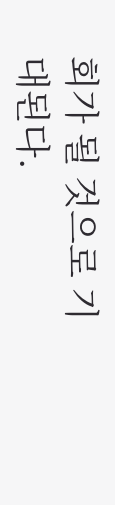회가 될 것으로 기대된다.